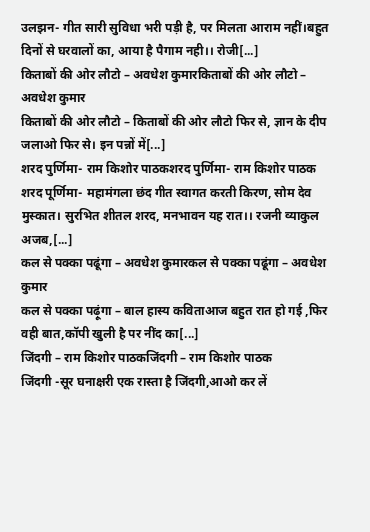उलझन- गीत सारी सुविधा भरी पड़ी है, पर मिलता आराम नहीं।बहुत दिनों से घरवालों का, आया है पैगाम नही।। रोजी[...]
किताबों की ओर लौटो – अवधेश कुमारकिताबों की ओर लौटो – अवधेश कुमार
किताबों की ओर लौटो – किताबों की ओर लौटो फिर से, ज्ञान के दीप जलाओ फिर से। इन पन्नों में[...]
शरद पुर्णिमा- राम किशोर पाठकशरद पुर्णिमा- राम किशोर पाठक
शरद पूर्णिमा- महामंगला छंद गीत स्वागत करती किरण, सोम देव मुस्कात। सुरभित शीतल शरद, मनभावन यह रात।। रजनी व्याकुल अजब,[...]
कल से पक्का पढूंगा – अवधेश कुमारकल से पक्का पढूंगा – अवधेश कुमार
कल से पक्का पढ़ूंगा – बाल हास्य कविताआज बहुत रात हो गई ,फिर वही बात,कॉपी खुली है पर नींद का[...]
जिंदगी – राम किशोर पाठकजिंदगी – राम किशोर पाठक
जिंदगी -सूर घनाक्षरी एक रास्ता है जिंदगी,आओ कर लें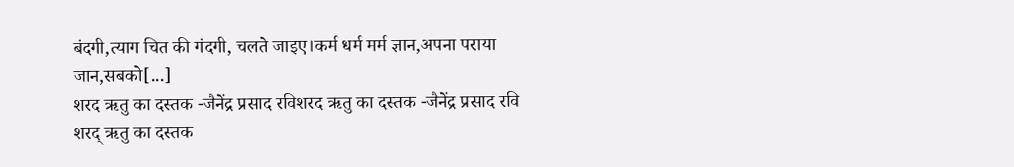बंदगी,त्याग चित की गंदगी, चलते जाइए।कर्म धर्म मर्म ज्ञान,अपना पराया जान,सबको[...]
शरद ऋतु का दस्तक -जैनेंद्र प्रसाद रविशरद ऋतु का दस्तक -जैनेंद्र प्रसाद रवि
शरद् ऋतु का दस्तक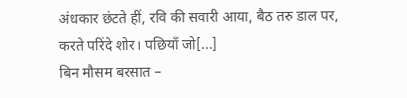अंधकार छंटते हीं, रवि की सवारी आया, बैठ तरु डाल पर, करते परिंदे शोर। पछियाँ जो[...]
बिन मौसम बरसात –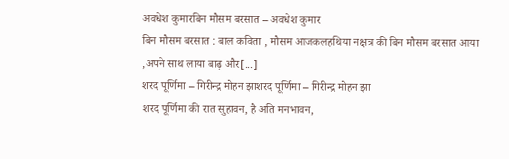अवधेश कुमारबिन मौसम बरसात – अवधेश कुमार
बिन मौसम बरसात : बाल कविता , मौसम आजकलहथिया नक्षत्र की बिन मौसम बरसात आया ,अपने साथ लाया बाढ़ और[...]
शरद पूर्णिमा – गिरीन्द्र मोहन झाशरद पूर्णिमा – गिरीन्द्र मोहन झा
शरद पूर्णिमा की रात सुहावन, है अति मनभावन,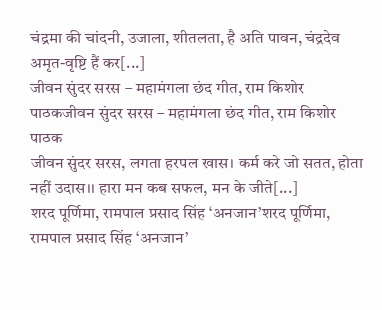चंद्रमा की चांदनी, उजाला, शीतलता, है अति पावन, चंद्रदेव अमृत-वृष्टि हैं कर[...]
जीवन सुंदर सरस – महामंगला छंद गीत, राम किशोर पाठकजीवन सुंदर सरस – महामंगला छंद गीत, राम किशोर पाठक
जीवन सुंदर सरस, लगता हरपल खास। कर्म करे जो सतत, होता नहीं उदास।। हारा मन कब सफल, मन के जीते[...]
शरद पूर्णिमा, रामपाल प्रसाद सिंह ‘अनजान’शरद पूर्णिमा, रामपाल प्रसाद सिंह ‘अनजान’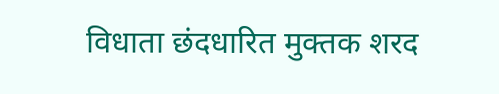विधाता छंदधारित मुक्तक शरद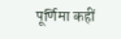पूर्णिमा कहीं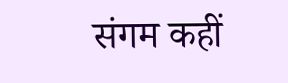संगम कहीं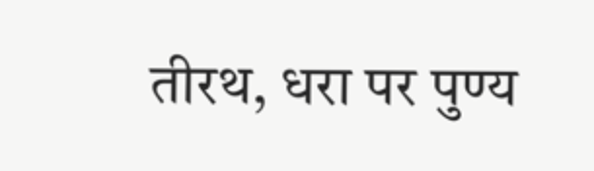तीरथ, धरा पर पुण्य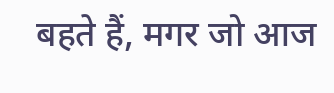बहते हैं, मगर जो आज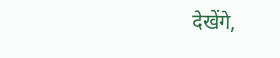देखेंगे,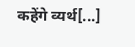कहेंगे व्यर्थ[...]